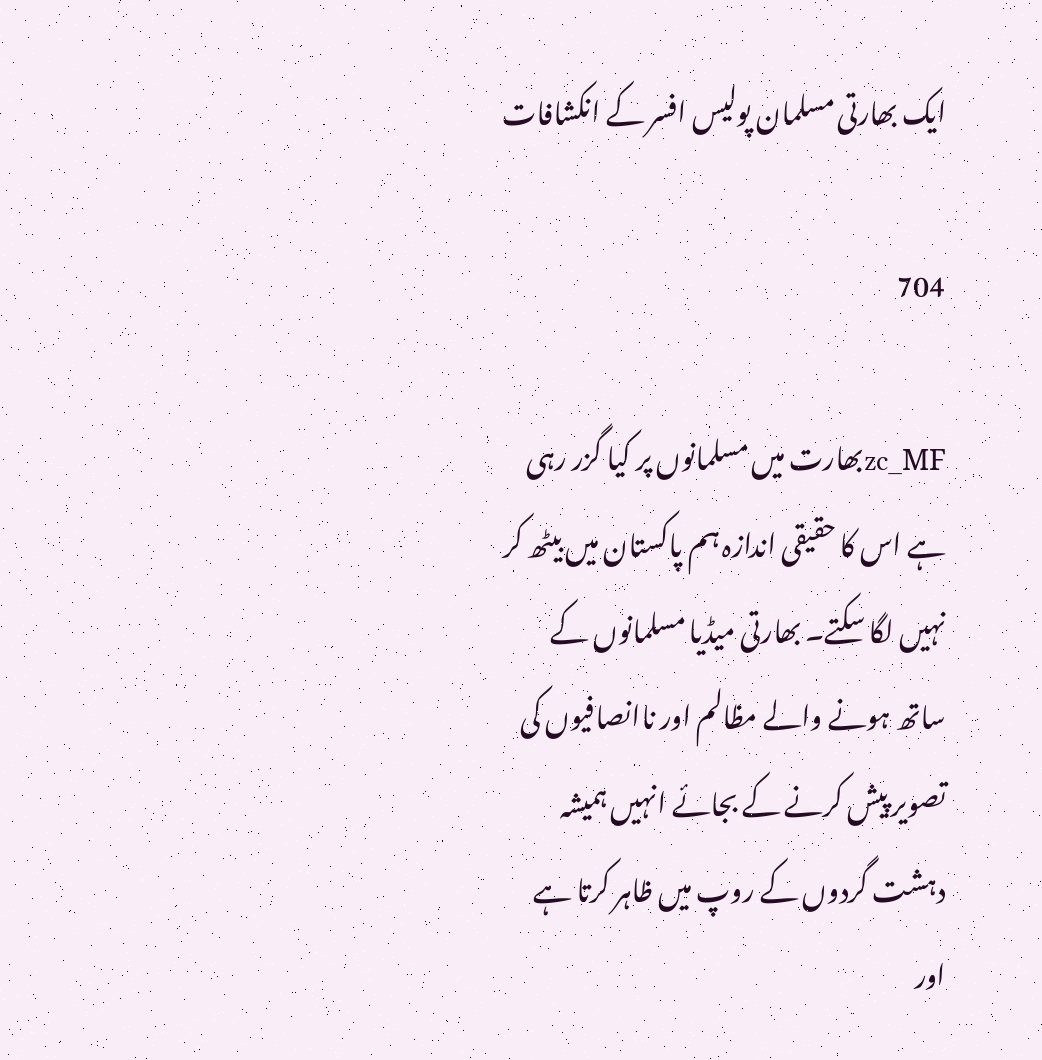ایک بھارتی مسلمان پولیس افسر کے انکشافات

704

zc_MFبھارت میں مسلمانوں پر کیا گزر رہی ہے اس کا حقیقی اندازہ ہم پاکستان میں بیٹھ کر نہیں لگا سکتے۔ بھارتی میڈیا مسلمانوں کے ساتھ ہونے والے مظالم اور ناانصافیوں کی تصویر پیش کرنے کے بجائے انہیں ہمیشہ دہشت گردوں کے روپ میں ظاہر کرتا ہے اور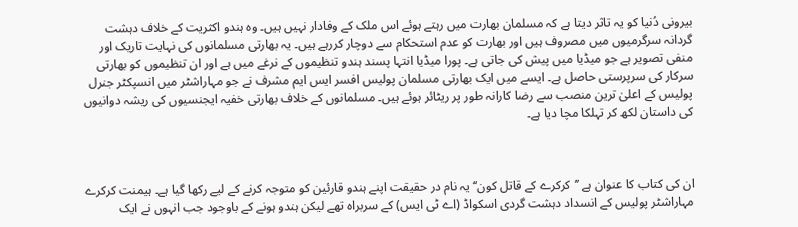بیرونی دُنیا کو یہ تاثر دیتا ہے کہ مسلمان بھارت میں رہتے ہوئے اس ملک کے وفادار نہیں ہیں۔ وہ ہندو اکثریت کے خلاف دہشت گردانہ سرگرمیوں میں مصروف ہیں اور بھارت کو عدم استحکام سے دوچار کررہے ہیں۔ یہ بھارتی مسلمانوں کی نہایت تاریک اور منفی تصویر ہے جو میڈیا میں پیش کی جاتی ہے۔ پورا میڈیا انتہا پسند ہندو تنظیموں کے نرغے میں ہے اور ان تنظیموں کو بھارتی سرکار کی سرپرستی حاصل ہے۔ ایسے میں ایک بھارتی مسلمان پولیس افسر ایس ایم مشرف نے جو مہاراشٹر میں انسپکٹر جنرل پولیس کے اعلیٰ ترین منصب سے رضا کارانہ طور پر ریٹائر ہوئے ہیں۔ مسلمانوں کے خلاف بھارتی خفیہ ایجنسیوں کی ریشہ دوانیوں کی داستان لکھ کر تہلکا مچا دیا ہے۔



ان کی کتاب کا عنوان ہے ’’کرکرے کے قاتل کون‘‘ یہ نام در حقیقت اپنے ہندو قارئین کو متوجہ کرنے کے لیے رکھا گیا ہے۔ ہیمنت کرکرے مہاراشٹر پولیس کے انسداد دہشت گردی اسکواڈ (اے ٹی ایس) کے سربراہ تھے لیکن ہندو ہونے کے باوجود جب انہوں نے ایک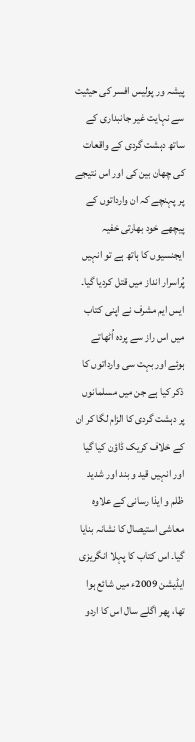پیشہ ور پولیس افسر کی حیثیت سے نہایت غیر جانبداری کے ساتھ دہشت گردی کے واقعات کی چھان بین کی اور اس نتیجے پر پہنچے کہ ان وارداتوں کے پیچھے خود بھارتی خفیہ ایجنسیوں کا ہاتھ ہے تو انہیں پُراسرار انداز میں قتل کردیا گیا۔ ایس ایم مشرف نے اپنی کتاب میں اس راز سے پردہ اُٹھاتے ہوئے اور بہت سی وارداتوں کا ذکر کیا ہے جن میں مسلمانوں پر دہشت گردی کا الزام لگا کر ان کے خلاف کریک ڈاؤن کیا گیا اور انہیں قید و بند اور شدید ظلم و ایذا رسانی کے علاوہ معاشی استیصال کا نشانہ بنایا گیا۔ اس کتاب کا پہلا انگریزی ایڈیشن 2009ء میں شائع ہوا تھا، پھر اگلے سال اس کا اردو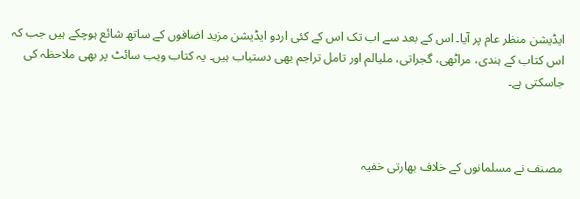ایڈیشن منظر عام پر آیا۔ اس کے بعد سے اب تک اس کے کئی اردو ایڈیشن مزید اضافوں کے ساتھ شائع ہوچکے ہیں جب کہ اس کتاب کے ہندی، مراٹھی، گجراتی، ملیالم اور تامل تراجم بھی دستیاب ہیں۔ یہ کتاب ویب سائٹ پر بھی ملاحظہ کی جاسکتی ہے۔



مصنف نے مسلمانوں کے خلاف بھارتی خفیہ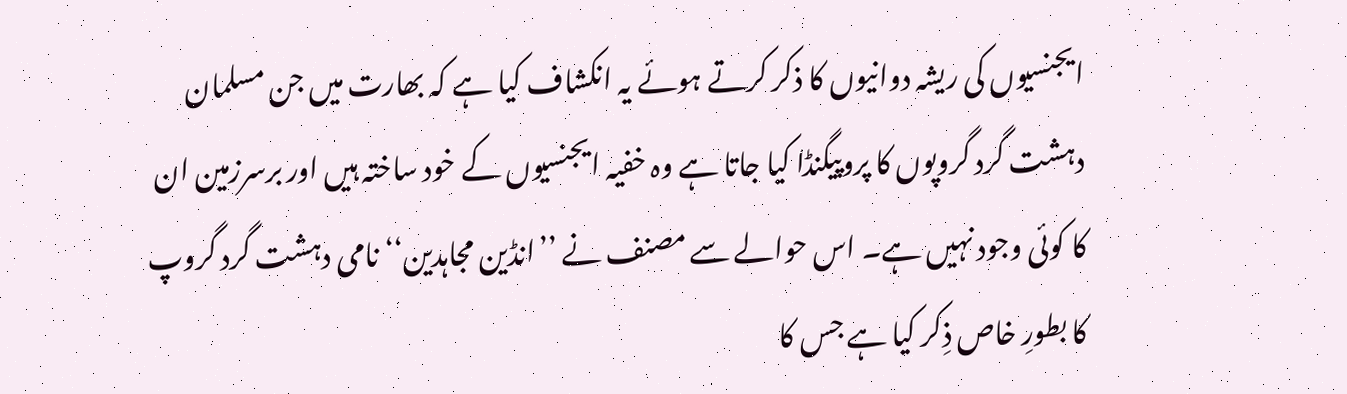ایجنسیوں کی ریشہ دوانیوں کا ذکر کرتے ہوئے یہ انکشاف کیا ہے کہ بھارت میں جن مسلمان دہشت گرد گروپوں کا پروپیگنڈا کیا جاتا ہے وہ خفیہ ایجنسیوں کے خود ساختہ ہیں اور برسرزمین ان کا کوئی وجود نہیں ہے۔ اس حوالے سے مصنف نے ’’انڈین مجاہدین‘‘ نامی دہشت گرد گروپ کا بطورِ خاص ذِکر کیا ہے جس کا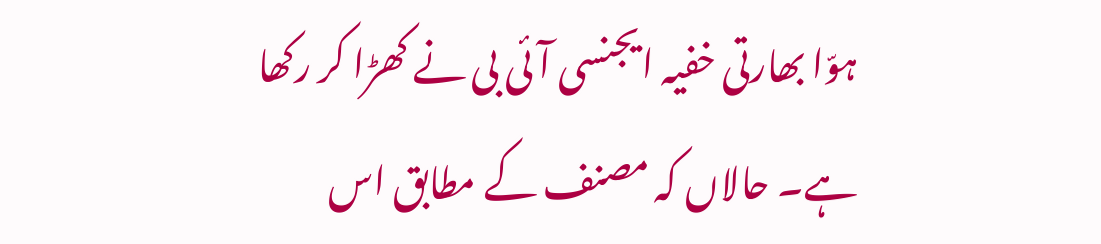ہوّا بھارتی خفیہ ایجنسی آئی بی نے کھڑا کر رکھا ہے۔ حالاں کہ مصنف کے مطابق اس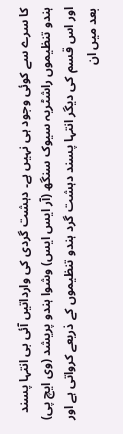کا سرے سے کوئی وجود ہی نہیں ہے۔ دہشت گردی کی وارداتیں آئی بی انتہا پسند ہندو تنظیموں راشٹریہ سیوک سنگھ (آر ایس ایس) وشوا ہندو پریشد (وی ایچ پی) اور اس قسم کی دیگر انتہا پسند دہشت گرد ہندو تنظیموں کے ذریعے کرواتی ہے اور بعد میں ان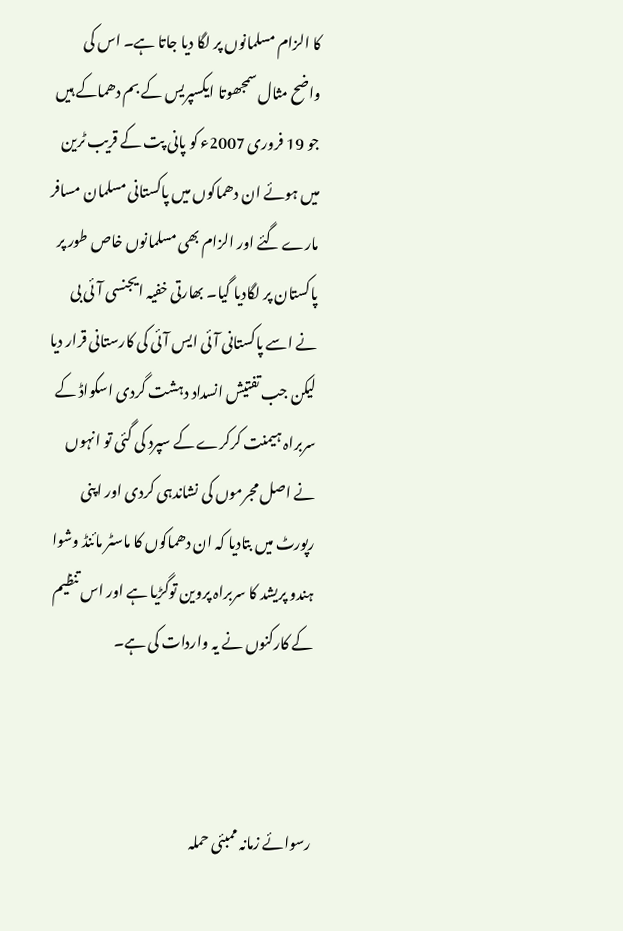کا الزام مسلمانوں پر لگا دیا جاتا ہے۔ اس کی واضح مثال سمجھوتا ایکسپریس کے بم دھماکے ہیں جو 19 فروری 2007ء کو پانی پت کے قریب ٹرین میں ہوئے ان دھماکوں میں پاکستانی مسلمان مسافر مارے گئے اور الزام بھی مسلمانوں خاص طور پر پاکستان پر لگادیا گیا۔ بھارتی خفیہ ایجنسی آئی بی نے اسے پاکستانی آئی ایس آئی کی کارستانی قرار دیا لیکن جب تفتیش انسداد دہشت گردی اسکواڈ کے سربراہ ہیمنت کرکرے کے سپرد کی گئی تو انہوں نے اصل مجرموں کی نشاندہی کردی اور اپنی رپورٹ میں بتادیا کہ ان دھماکوں کا ماسٹر مائنڈ وشوا ہندو پریشد کا سربراہ پروین توگڑیا ہے اور اس تنظیم کے کارکنوں نے یہ واردات کی ہے۔



رسوائے زمانہ ممبئی حملہ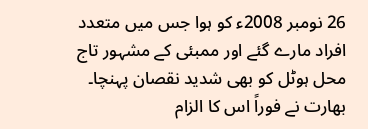26 نومبر 2008ء کو ہوا جس میں متعدد افراد مارے گئے اور ممبئی کے مشہور تاج محل ہوٹل کو بھی شدید نقصان پہنچا۔ بھارت نے فوراً اس کا الزام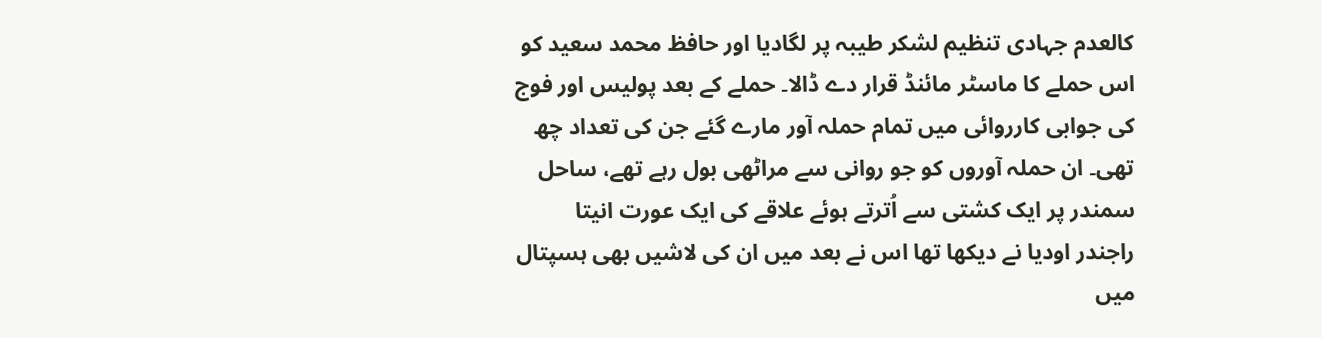کالعدم جہادی تنظیم لشکر طیبہ پر لگادیا اور حافظ محمد سعید کو اس حملے کا ماسٹر مائنڈ قرار دے ڈالا۔ حملے کے بعد پولیس اور فوج کی جوابی کارروائی میں تمام حملہ آور مارے گئے جن کی تعداد چھ تھی۔ ان حملہ آوروں کو جو روانی سے مراٹھی بول رہے تھے، ساحل سمندر پر ایک کشتی سے اُترتے ہوئے علاقے کی ایک عورت انیتا راجندر اودیا نے دیکھا تھا اس نے بعد میں ان کی لاشیں بھی ہسپتال میں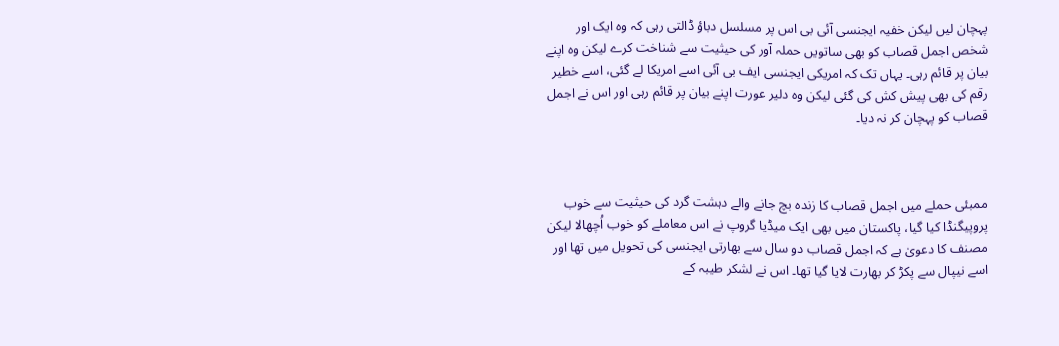پہچان لیں لیکن خفیہ ایجنسی آئی بی اس پر مسلسل دباؤ ڈالتی رہی کہ وہ ایک اور شخص اجمل قصاب کو بھی ساتویں حملہ آور کی حیثیت سے شناخت کرے لیکن وہ اپنے بیان پر قائم رہی۔ یہاں تک کہ امریکی ایجنسی ایف بی آئی اسے امریکا لے گئی، اسے خطیر رقم کی بھی پیش کش کی گئی لیکن وہ دلیر عورت اپنے بیان پر قائم رہی اور اس نے اجمل قصاب کو پہچان کر نہ دیا۔



ممبئی حملے میں اجمل قصاب کا زندہ بچ جانے والے دہشت گرد کی حیثیت سے خوب پروپیگنڈا کیا گیا، پاکستان میں بھی ایک میڈیا گروپ نے اس معاملے کو خوب اُچھالا لیکن مصنف کا دعویٰ ہے کہ اجمل قصاب دو سال سے بھارتی ایجنسی کی تحویل میں تھا اور اسے نیپال سے پکڑ کر بھارت لایا گیا تھا۔ اس نے لشکر طیبہ کے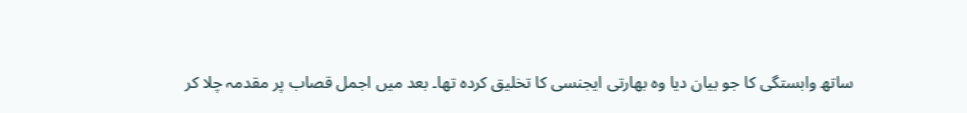ساتھ وابستگی کا جو بیان دیا وہ بھارتی ایجنسی کا تخلیق کردہ تھا۔ بعد میں اجمل قصاب پر مقدمہ چلا کر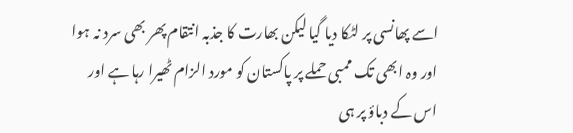اسے پھانسی پر لٹکا دیا گیا لیکن بھارت کا جذبہ انتقام پھر بھی سرد نہ ہوا اور وہ ابھی تک ممبی حملے پر پاکستان کو مورد الزام ٹھیرا رہا ہے اور اس کے دباؤ پر ہی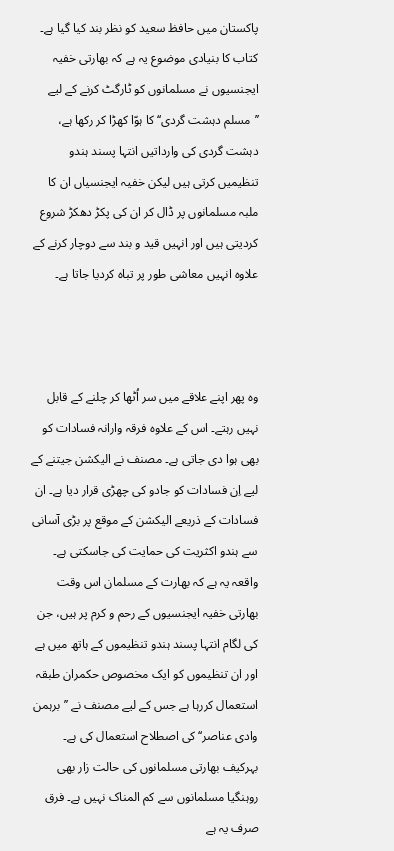پاکستان میں حافظ سعید کو نظر بند کیا گیا ہے۔
کتاب کا بنیادی موضوع یہ ہے کہ بھارتی خفیہ ایجنسیوں نے مسلمانوں کو ٹارگٹ کرنے کے لیے ’’مسلم دہشت گردی‘‘ کا ہوّا کھڑا کر رکھا ہے، دہشت گردی کی وارداتیں انتہا پسند ہندو تنظیمیں کرتی ہیں لیکن خفیہ ایجنسیاں ان کا ملبہ مسلمانوں پر ڈال کر ان کی پکڑ دھکڑ شروع کردیتی ہیں اور انہیں قید و بند سے دوچار کرنے کے علاوہ انہیں معاشی طور پر تباہ کردیا جاتا ہے۔



وہ پھر اپنے علاقے میں سر اُٹھا کر چلنے کے قابل نہیں رہتے۔ اس کے علاوہ فرقہ وارانہ فسادات کو بھی ہوا دی جاتی ہے۔ مصنف نے الیکشن جیتنے کے لیے اِن فسادات کو جادو کی چھڑی قرار دیا ہے۔ ان فسادات کے ذریعے الیکشن کے موقع پر بڑی آسانی سے ہندو اکثریت کی حمایت کی جاسکتی ہے۔ واقعہ یہ ہے کہ بھارت کے مسلمان اس وقت بھارتی خفیہ ایجنسیوں کے رحم و کرم پر ہیں، جن کی لگام انتہا پسند ہندو تنظیموں کے ہاتھ میں ہے اور ان تنظیموں کو ایک مخصوص حکمران طبقہ استعمال کررہا ہے جس کے لیے مصنف نے ’’برہمن وادی عناصر‘‘ کی اصطلاح استعمال کی ہے۔ بہرکیف بھارتی مسلمانوں کی حالت زار بھی روہنگیا مسلمانوں سے کم المناک نہیں ہے۔ فرق صرف یہ ہے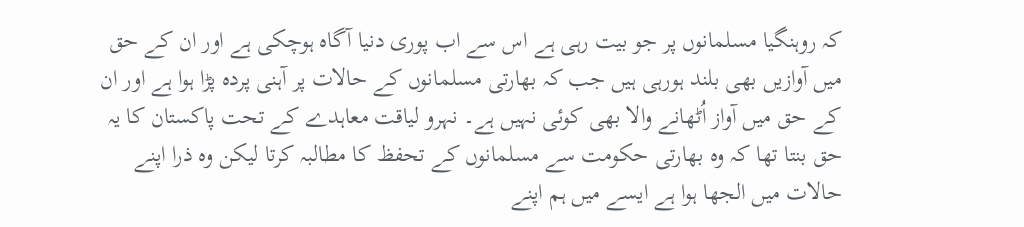کہ روہنگیا مسلمانوں پر جو بیت رہی ہے اس سے اب پوری دنیا آگاہ ہوچکی ہے اور ان کے حق میں آوازیں بھی بلند ہورہی ہیں جب کہ بھارتی مسلمانوں کے حالات پر آہنی پردہ پڑا ہوا ہے اور ان کے حق میں آواز اُٹھانے والا بھی کوئی نہیں ہے۔ نہرو لیاقت معاہدے کے تحت پاکستان کا یہ حق بنتا تھا کہ وہ بھارتی حکومت سے مسلمانوں کے تحفظ کا مطالبہ کرتا لیکن وہ ذرا اپنے حالات میں الجھا ہوا ہے ایسے میں ہم اپنے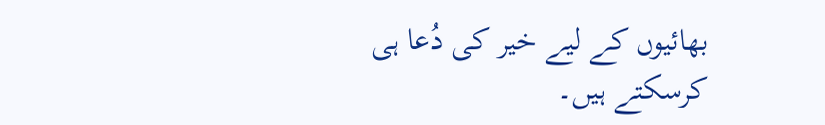بھائیوں کے لیے خیر کی دُعا ہی کرسکتے ہیں۔